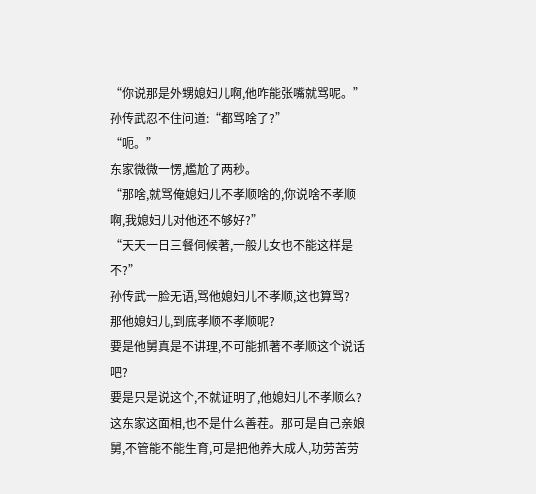“你说那是外甥媳妇儿啊,他咋能张嘴就骂呢。”
孙传武忍不住问道:“都骂啥了?”
“呃。”
东家微微一愣,尷尬了两秒。
“那啥,就骂俺媳妇儿不孝顺啥的,你说啥不孝顺啊,我媳妇儿对他还不够好?”
“天天一日三餐伺候著,一般儿女也不能这样是不?”
孙传武一脸无语,骂他媳妇儿不孝顺,这也算骂?
那他媳妇儿,到底孝顺不孝顺呢?
要是他舅真是不讲理,不可能抓著不孝顺这个说话吧?
要是只是说这个,不就证明了,他媳妇儿不孝顺么?
这东家这面相,也不是什么善茬。那可是自己亲娘舅,不管能不能生育,可是把他养大成人,功劳苦劳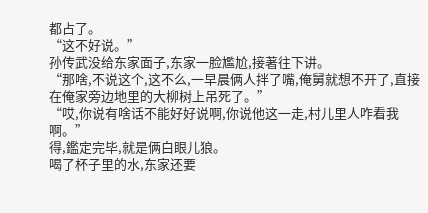都占了。
“这不好说。”
孙传武没给东家面子,东家一脸尷尬,接著往下讲。
“那啥,不说这个,这不么,一早晨俩人拌了嘴,俺舅就想不开了,直接在俺家旁边地里的大柳树上吊死了。”
“哎,你说有啥话不能好好说啊,你说他这一走,村儿里人咋看我啊。”
得,鑑定完毕,就是俩白眼儿狼。
喝了杯子里的水,东家还要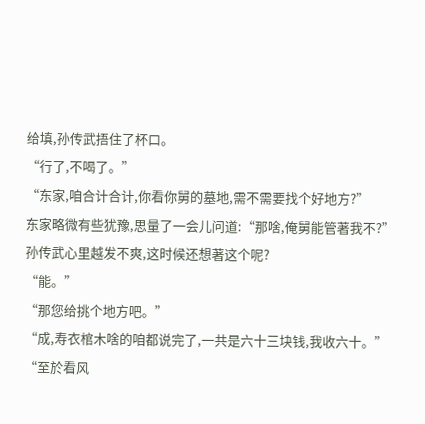给填,孙传武捂住了杯口。
“行了,不喝了。”
“东家,咱合计合计,你看你舅的墓地,需不需要找个好地方?”
东家略微有些犹豫,思量了一会儿问道:“那啥,俺舅能管著我不?”
孙传武心里越发不爽,这时候还想著这个呢?
“能。”
“那您给挑个地方吧。”
“成,寿衣棺木啥的咱都说完了,一共是六十三块钱,我收六十。”
“至於看风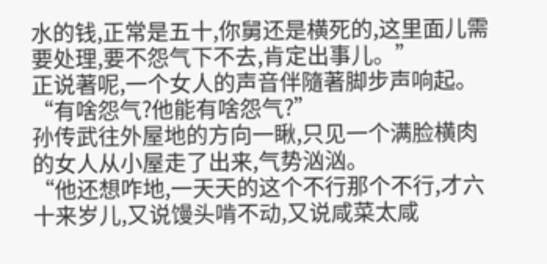水的钱,正常是五十,你舅还是横死的,这里面儿需要处理,要不怨气下不去,肯定出事儿。”
正说著呢,一个女人的声音伴隨著脚步声响起。
“有啥怨气?他能有啥怨气?”
孙传武往外屋地的方向一瞅,只见一个满脸横肉的女人从小屋走了出来,气势汹汹。
“他还想咋地,一天天的这个不行那个不行,才六十来岁儿,又说馒头啃不动,又说咸菜太咸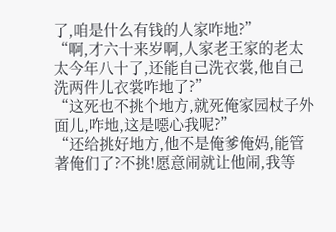了,咱是什么有钱的人家咋地?”
“啊,才六十来岁啊,人家老王家的老太太今年八十了,还能自己洗衣裳,他自己洗两件儿衣裳咋地了?”
“这死也不挑个地方,就死俺家园杖子外面儿,咋地,这是噁心我呢?”
“还给挑好地方,他不是俺爹俺妈,能管著俺们了?不挑!愿意闹就让他闹,我等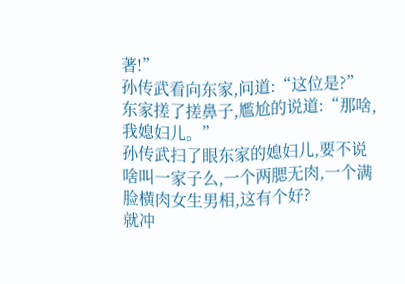著!”
孙传武看向东家,问道:“这位是?”
东家搓了搓鼻子,尷尬的说道:“那啥,我媳妇儿。”
孙传武扫了眼东家的媳妇儿,要不说啥叫一家子么,一个两腮无肉,一个满脸横肉女生男相,这有个好?
就冲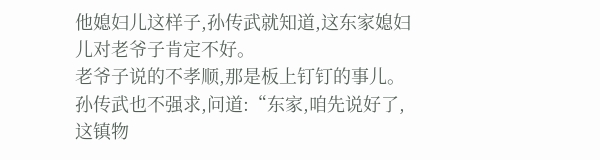他媳妇儿这样子,孙传武就知道,这东家媳妇儿对老爷子肯定不好。
老爷子说的不孝顺,那是板上钉钉的事儿。
孙传武也不强求,问道:“东家,咱先说好了,这镇物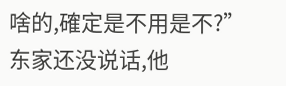啥的,確定是不用是不?”
东家还没说话,他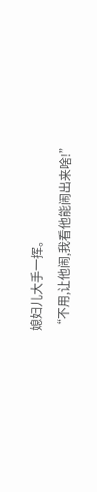媳妇儿大手一挥。
“不用,让他闹,我看他能闹出来啥!”